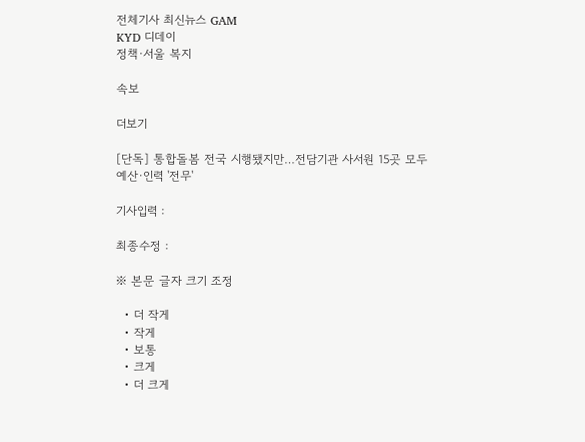전체기사 최신뉴스 GAM
KYD 디데이
정책·서울 복지

속보

더보기

[단독] 통합돌봄 전국 시행됐지만…전담기관 사서원 15곳 모두 예산·인력 '전무'

기사입력 :

최종수정 :

※ 본문 글자 크기 조정

  • 더 작게
  • 작게
  • 보통
  • 크게
  • 더 크게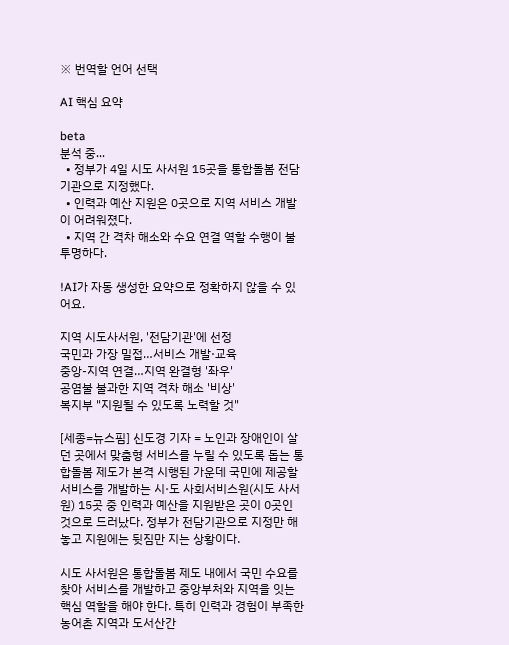※ 번역할 언어 선택

AI 핵심 요약

beta
분석 중...
  • 정부가 4일 시도 사서원 15곳을 통합돌봄 전담기관으로 지정했다.
  • 인력과 예산 지원은 0곳으로 지역 서비스 개발이 어려워졌다.
  • 지역 간 격차 해소와 수요 연결 역할 수행이 불투명하다.

!AI가 자동 생성한 요약으로 정확하지 않을 수 있어요.

지역 시도사서원, '전담기관'에 선정
국민과 가장 밀접…서비스 개발·교육
중앙-지역 연결…지역 완결형 '좌우'
공염불 불과한 지역 격차 해소 '비상'
복지부 "지원될 수 있도록 노력할 것"

[세종=뉴스핌] 신도경 기자 = 노인과 장애인이 살던 곳에서 맞춤형 서비스를 누릴 수 있도록 돕는 통합돌봄 제도가 본격 시행된 가운데 국민에 제공할 서비스를 개발하는 시·도 사회서비스원(시도 사서원) 15곳 중 인력과 예산을 지원받은 곳이 0곳인 것으로 드러났다. 정부가 전담기관으로 지정만 해놓고 지원에는 뒷짐만 지는 상황이다.

시도 사서원은 통합돌봄 제도 내에서 국민 수요를 찾아 서비스를 개발하고 중앙부처와 지역을 잇는 핵심 역할을 해야 한다. 특히 인력과 경험이 부족한 농어촌 지역과 도서산간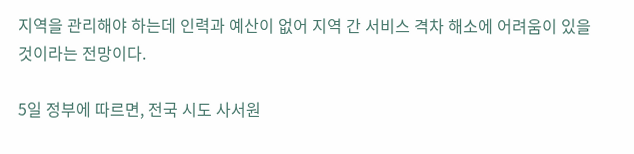지역을 관리해야 하는데 인력과 예산이 없어 지역 간 서비스 격차 해소에 어려움이 있을 것이라는 전망이다.

5일 정부에 따르면, 전국 시도 사서원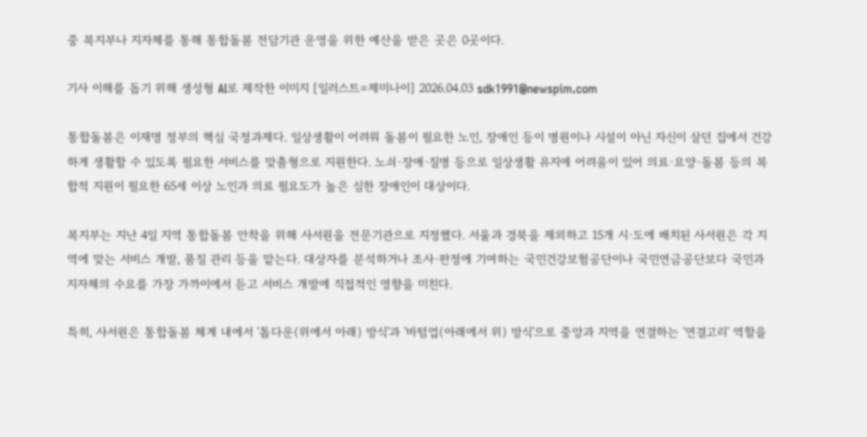중 복지부나 지자체를 통해 통합돌봄 전담기관 운영을 위한 예산을 받은 곳은 0곳이다.

기사 이해를 돕기 위해 생성형 AI로 제작한 이미지 [일러스트=제미나이] 2026.04.03 sdk1991@newspim.com

통합돌봄은 이재명 정부의 핵심 국정과제다. 일상생활이 어려워 돌봄이 필요한 노인, 장애인 등이 병원이나 시설이 아닌 자신이 살던 집에서 건강하게 생활할 수 있도록 필요한 서비스를 맞춤형으로 지원한다. 노쇠·장애·질병 등으로 일상생활 유지에 어려움이 있어 의료·요양·돌봄 등의 복합적 지원이 필요한 65세 이상 노인과 의료 필요도가 높은 심한 장애인이 대상이다.

복지부는 지난 4일 지역 통합돌봄 안착을 위해 사서원을 전문기관으로 지정했다. 서울과 경북을 제외하고 15개 시·도에 배치된 사서원은 각 지역에 맞는 서비스 개발, 품질 관리 등을 맡는다. 대상자를 분석하거나 조사·판정에 기여하는 국민건강보험공단이나 국민연금공단보다 국민과 지자체의 수요를 가장 가까이에서 듣고 서비스 개발에 직접적인 영향을 미친다.

특히, 사서원은 통합돌봄 체계 내에서 '톱다운(위에서 아래) 방식'과 '바텀업(아래에서 위) 방식'으로 중앙과 지역을 연결하는 '연결고리' 역할을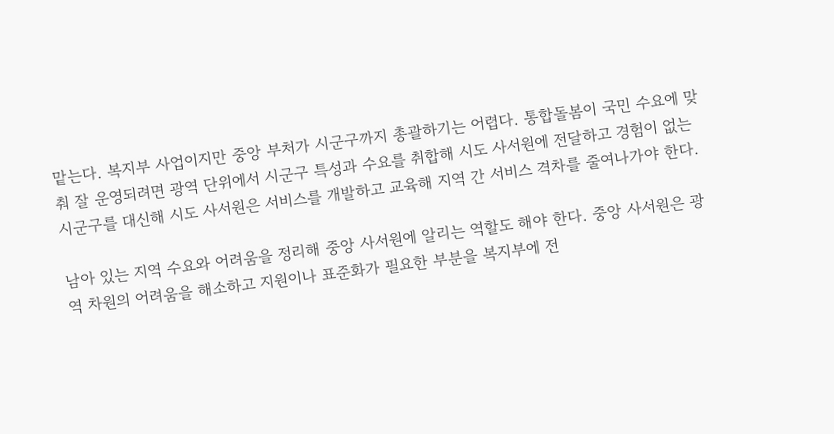맡는다. 복지부 사업이지만 중앙 부처가 시군구까지 총괄하기는 어렵다. 통합돌봄이 국민 수요에 맞춰 잘 운영되려면 광역 단위에서 시군구 특성과 수요를 취합해 시도 사서원에 전달하고 경험이 없는 시군구를 대신해 시도 사서원은 서비스를 개발하고 교육해 지역 간 서비스 격차를 줄여나가야 한다.

남아 있는 지역 수요와 어려움을 정리해 중앙 사서원에 알리는 역할도 해야 한다. 중앙 사서원은 광역 차원의 어려움을 해소하고 지원이나 표준화가 필요한 부분을 복지부에 전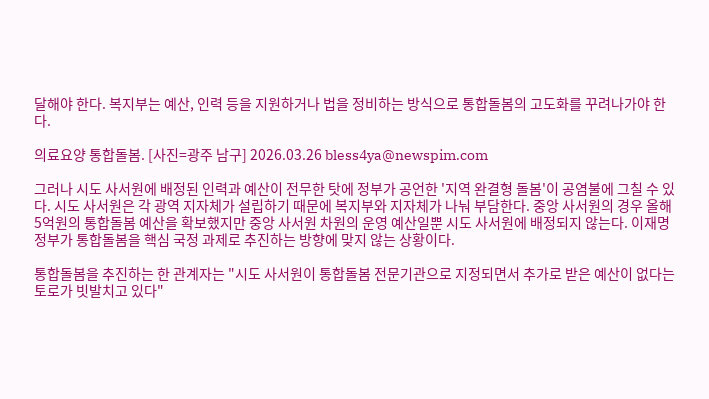달해야 한다. 복지부는 예산, 인력 등을 지원하거나 법을 정비하는 방식으로 통합돌봄의 고도화를 꾸려나가야 한다.

의료요양 통합돌봄. [사진=광주 남구] 2026.03.26 bless4ya@newspim.com

그러나 시도 사서원에 배정된 인력과 예산이 전무한 탓에 정부가 공언한 '지역 완결형 돌봄'이 공염불에 그칠 수 있다. 시도 사서원은 각 광역 지자체가 설립하기 때문에 복지부와 지자체가 나눠 부담한다. 중앙 사서원의 경우 올해 5억원의 통합돌봄 예산을 확보했지만 중앙 사서원 차원의 운영 예산일뿐 시도 사서원에 배정되지 않는다. 이재명 정부가 통합돌봄을 핵심 국정 과제로 추진하는 방향에 맞지 않는 상황이다.

통합돌봄을 추진하는 한 관계자는 "시도 사서원이 통합돌봄 전문기관으로 지정되면서 추가로 받은 예산이 없다는 토로가 빗발치고 있다"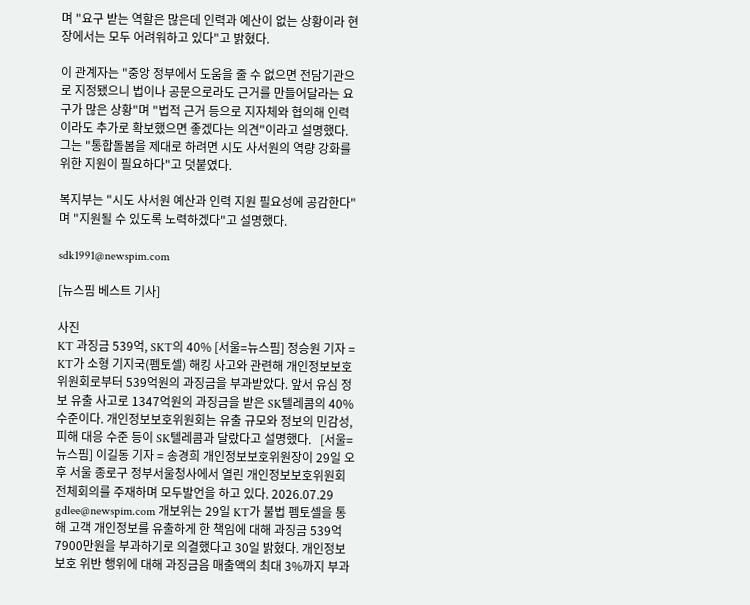며 "요구 받는 역할은 많은데 인력과 예산이 없는 상황이라 현장에서는 모두 어려워하고 있다"고 밝혔다.

이 관계자는 "중앙 정부에서 도움을 줄 수 없으면 전담기관으로 지정됐으니 법이나 공문으로라도 근거를 만들어달라는 요구가 많은 상황"며 "법적 근거 등으로 지자체와 협의해 인력이라도 추가로 확보했으면 좋겠다는 의견"이라고 설명했다. 그는 "통합돌봄을 제대로 하려면 시도 사서원의 역량 강화를 위한 지원이 필요하다"고 덧붙였다.

복지부는 "시도 사서원 예산과 인력 지원 필요성에 공감한다"며 "지원될 수 있도록 노력하겠다"고 설명했다.

sdk1991@newspim.com

[뉴스핌 베스트 기사]

사진
KT 과징금 539억, SKT의 40% [서울=뉴스핌] 정승원 기자 = KT가 소형 기지국(펨토셀) 해킹 사고와 관련해 개인정보보호위원회로부터 539억원의 과징금을 부과받았다. 앞서 유심 정보 유출 사고로 1347억원의 과징금을 받은 SK텔레콤의 40% 수준이다. 개인정보보호위원회는 유출 규모와 정보의 민감성, 피해 대응 수준 등이 SK텔레콤과 달랐다고 설명했다.   [서울=뉴스핌] 이길동 기자 = 송경희 개인정보보호위원장이 29일 오후 서울 종로구 정부서울청사에서 열린 개인정보보호위원회 전체회의를 주재하며 모두발언을 하고 있다. 2026.07.29 gdlee@newspim.com 개보위는 29일 KT가 불법 펨토셀을 통해 고객 개인정보를 유출하게 한 책임에 대해 과징금 539억7900만원을 부과하기로 의결했다고 30일 밝혔다. 개인정보보호 위반 행위에 대해 과징금음 매출액의 최대 3%까지 부과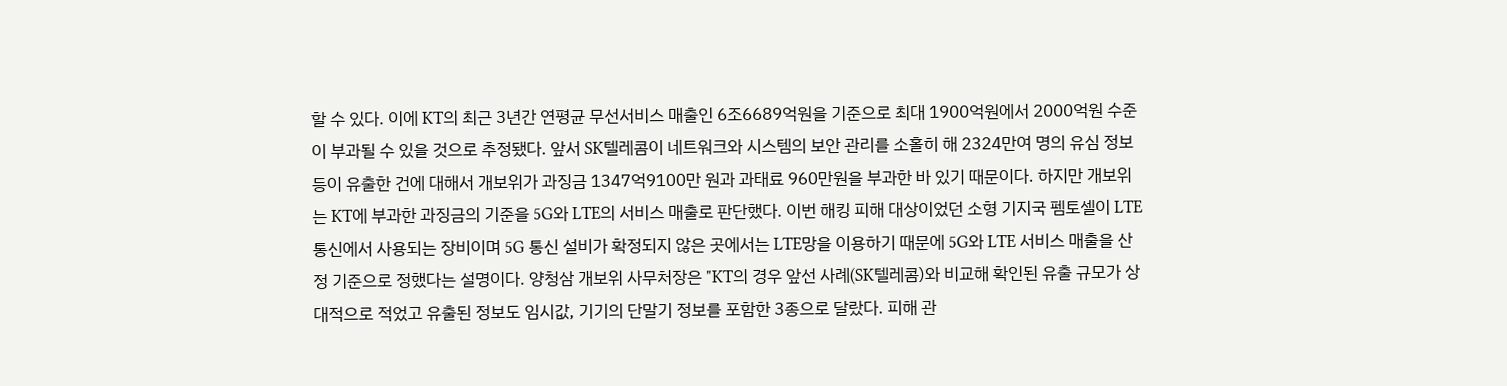할 수 있다. 이에 KT의 최근 3년간 연평균 무선서비스 매출인 6조6689억원을 기준으로 최대 1900억원에서 2000억원 수준이 부과될 수 있을 것으로 추정됐다. 앞서 SK텔레콤이 네트워크와 시스템의 보안 관리를 소홀히 해 2324만여 명의 유심 정보 등이 유출한 건에 대해서 개보위가 과징금 1347억9100만 원과 과태료 960만원을 부과한 바 있기 때문이다. 하지만 개보위는 KT에 부과한 과징금의 기준을 5G와 LTE의 서비스 매출로 판단했다. 이번 해킹 피해 대상이었던 소형 기지국 펨토셀이 LTE 통신에서 사용되는 장비이며 5G 통신 설비가 확정되지 않은 곳에서는 LTE망을 이용하기 때문에 5G와 LTE 서비스 매출을 산정 기준으로 정했다는 설명이다. 양청삼 개보위 사무처장은 "KT의 경우 앞선 사례(SK텔레콤)와 비교해 확인된 유출 규모가 상대적으로 적었고 유출된 정보도 임시값, 기기의 단말기 정보를 포함한 3종으로 달랐다. 피해 관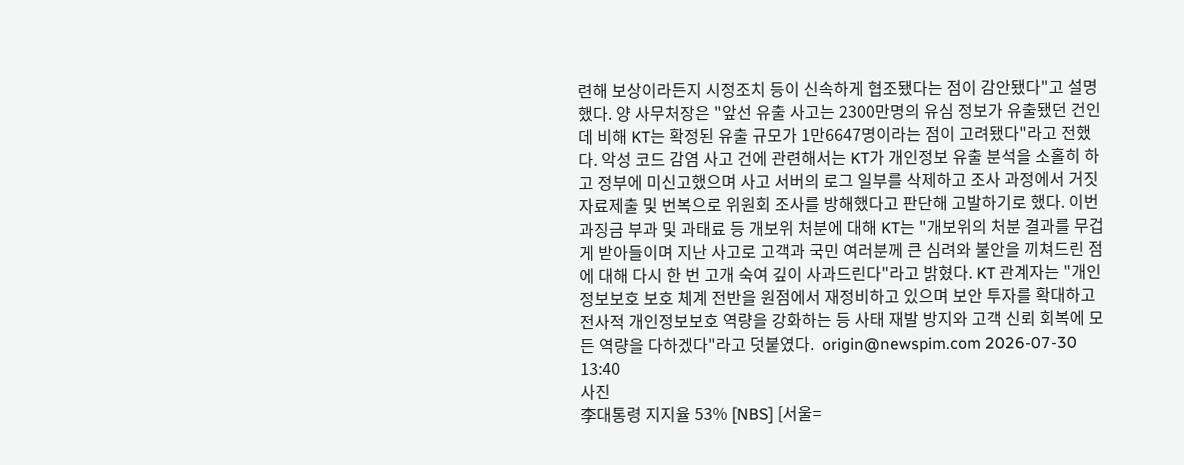련해 보상이라든지 시정조치 등이 신속하게 협조됐다는 점이 감안됐다"고 설명했다. 양 사무처장은 "앞선 유출 사고는 2300만명의 유심 정보가 유출됐던 건인데 비해 KT는 확정된 유출 규모가 1만6647명이라는 점이 고려됐다"라고 전했다. 악성 코드 감염 사고 건에 관련해서는 KT가 개인정보 유출 분석을 소홀히 하고 정부에 미신고했으며 사고 서버의 로그 일부를 삭제하고 조사 과정에서 거짓 자료제출 및 번복으로 위원회 조사를 방해했다고 판단해 고발하기로 했다. 이번 과징금 부과 및 과태료 등 개보위 처분에 대해 KT는 "개보위의 처분 결과를 무겁게 받아들이며 지난 사고로 고객과 국민 여러분께 큰 심려와 불안을 끼쳐드린 점에 대해 다시 한 번 고개 숙여 깊이 사과드린다"라고 밝혔다. KT 관계자는 "개인정보보호 보호 체계 전반을 원점에서 재정비하고 있으며 보안 투자를 확대하고 전사적 개인정보보호 역량을 강화하는 등 사태 재발 방지와 고객 신뢰 회복에 모든 역량을 다하겠다"라고 덧붙였다.  origin@newspim.com 2026-07-30 13:40
사진
李대통령 지지율 53% [NBS] [서울=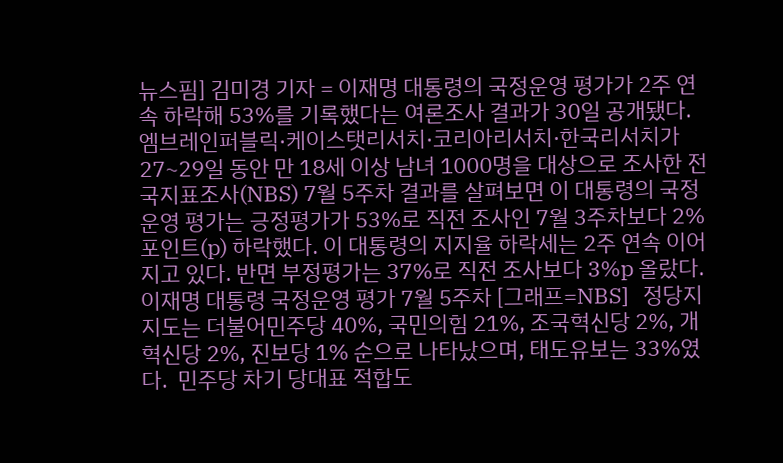뉴스핌] 김미경 기자 = 이재명 대통령의 국정운영 평가가 2주 연속 하락해 53%를 기록했다는 여론조사 결과가 30일 공개됐다.  엠브레인퍼블릭·케이스탯리서치·코리아리서치·한국리서치가 27~29일 동안 만 18세 이상 남녀 1000명을 대상으로 조사한 전국지표조사(NBS) 7월 5주차 결과를 살펴보면 이 대통령의 국정운영 평가는 긍정평가가 53%로 직전 조사인 7월 3주차보다 2%포인트(p) 하락했다. 이 대통령의 지지율 하락세는 2주 연속 이어지고 있다. 반면 부정평가는 37%로 직전 조사보다 3%p 올랐다.  이재명 대통령 국정운영 평가 7월 5주차 [그래프=NBS]   정당지지도는 더불어민주당 40%, 국민의힘 21%, 조국혁신당 2%, 개혁신당 2%, 진보당 1% 순으로 나타났으며, 태도유보는 33%였다.  민주당 차기 당대표 적합도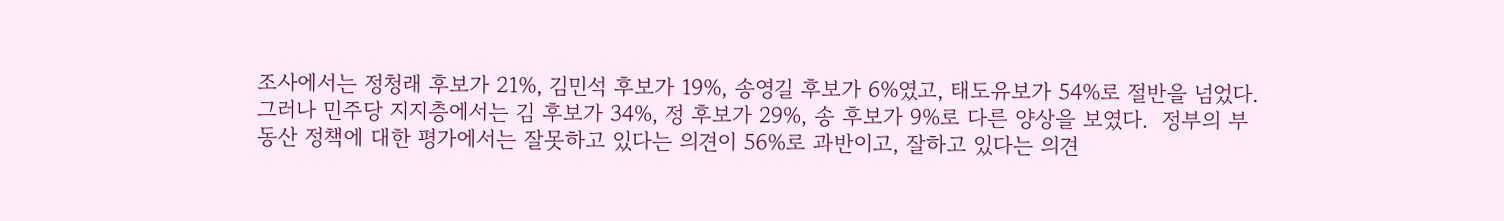조사에서는 정청래 후보가 21%, 김민석 후보가 19%, 송영길 후보가 6%였고, 태도유보가 54%로 절반을 넘었다. 그러나 민주당 지지층에서는 김 후보가 34%, 정 후보가 29%, 송 후보가 9%로 다른 양상을 보였다.  정부의 부동산 정책에 대한 평가에서는 잘못하고 있다는 의견이 56%로 과반이고, 잘하고 있다는 의견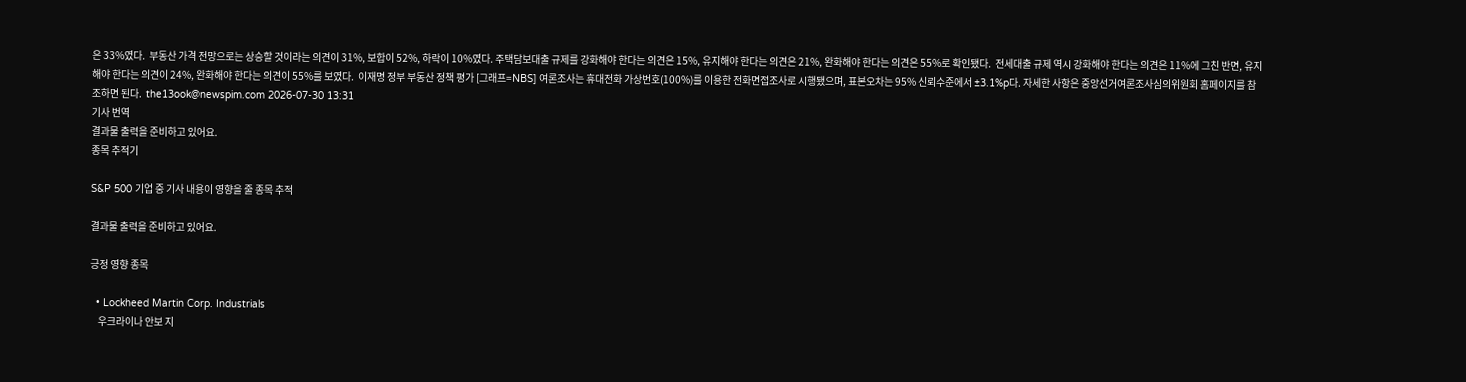은 33%였다.  부동산 가격 전망으로는 상승할 것이라는 의견이 31%, 보합이 52%, 하락이 10%였다. 주택담보대출 규제를 강화해야 한다는 의견은 15%, 유지해야 한다는 의견은 21%, 완화해야 한다는 의견은 55%로 확인됐다.  전세대출 규제 역시 강화해야 한다는 의견은 11%에 그친 반면, 유지해야 한다는 의견이 24%, 완화해야 한다는 의견이 55%를 보였다.  이재명 정부 부동산 정책 평가 [그래프=NBS] 여론조사는 휴대전화 가상번호(100%)를 이용한 전화면접조사로 시행됐으며, 표본오차는 95% 신뢰수준에서 ±3.1%p다. 자세한 사항은 중앙선거여론조사심의위원회 홈페이지를 참조하면 된다.  the13ook@newspim.com 2026-07-30 13:31
기사 번역
결과물 출력을 준비하고 있어요.
종목 추적기

S&P 500 기업 중 기사 내용이 영향을 줄 종목 추적

결과물 출력을 준비하고 있어요.

긍정 영향 종목

  • Lockheed Martin Corp. Industrials
    우크라이나 안보 지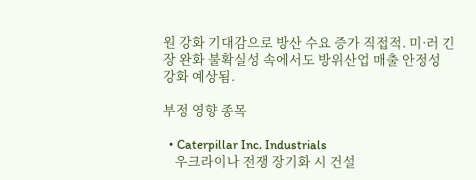원 강화 기대감으로 방산 수요 증가 직접적. 미·러 긴장 완화 불확실성 속에서도 방위산업 매출 안정성 강화 예상됨.

부정 영향 종목

  • Caterpillar Inc. Industrials
    우크라이나 전쟁 장기화 시 건설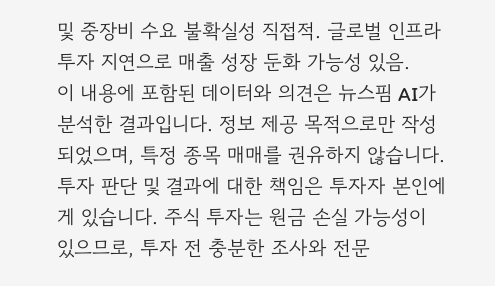및 중장비 수요 불확실성 직접적. 글로벌 인프라 투자 지연으로 매출 성장 둔화 가능성 있음.
이 내용에 포함된 데이터와 의견은 뉴스핌 AI가 분석한 결과입니다. 정보 제공 목적으로만 작성되었으며, 특정 종목 매매를 권유하지 않습니다. 투자 판단 및 결과에 대한 책임은 투자자 본인에게 있습니다. 주식 투자는 원금 손실 가능성이 있으므로, 투자 전 충분한 조사와 전문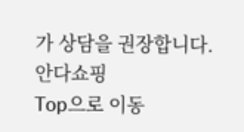가 상담을 권장합니다.
안다쇼핑
Top으로 이동